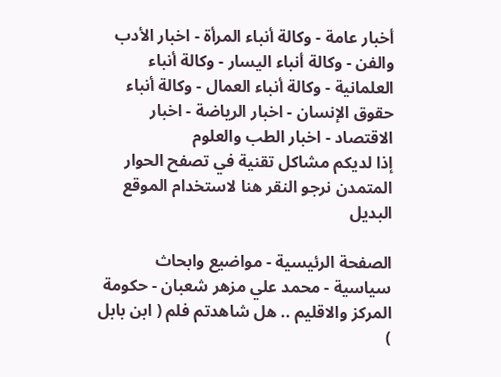أخبار عامة - وكالة أنباء المرأة - اخبار الأدب والفن - وكالة أنباء اليسار - وكالة أنباء العلمانية - وكالة أنباء العمال - وكالة أنباء حقوق الإنسان - اخبار الرياضة - اخبار الاقتصاد - اخبار الطب والعلوم
إذا لديكم مشاكل تقنية في تصفح الحوار المتمدن نرجو النقر هنا لاستخدام الموقع البديل

الصفحة الرئيسية - مواضيع وابحاث سياسية - محمد علي مزهر شعبان - حكومة المركز والاقليم .. هل شاهدتم فلم ( ابن بابل )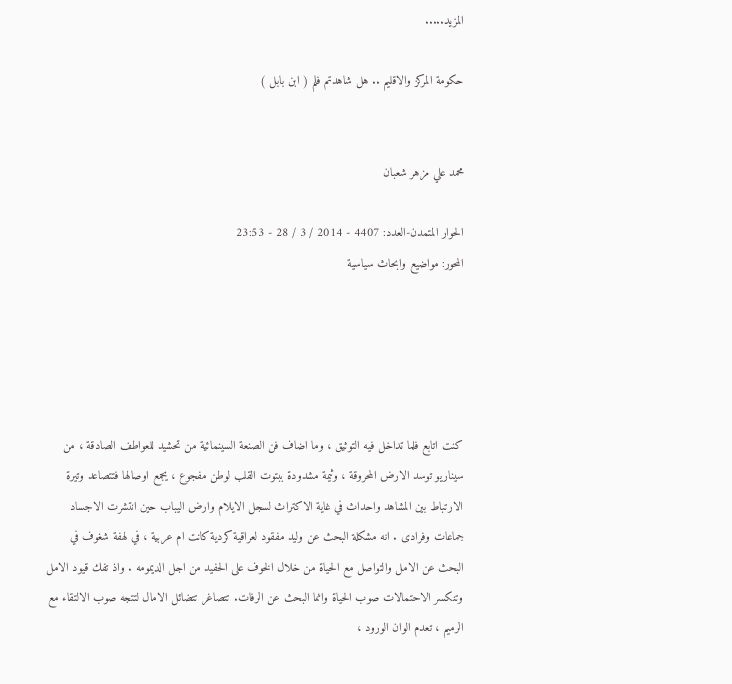المزيد.....

حكومة المركز والاقليم .. هل شاهدتم فلم ( ابن بابل )


محمد علي مزهر شعبان

الحوار المتمدن-العدد: 4407 - 2014 / 3 / 28 - 23:53
المحور: مواضيع وابحاث سياسية





كنت اتابع فلما تداخل فيه التوثيق ، وما اضاف فن الصنعة السينمائية من تحشيد للعواطف الصادقة ، من سيناريو توسد الارض المحروقة ، وثيمة مشدودة ببتوت القلب لوطن مفجوع ، يجمع اوصالها فتتصاعد وتيرة الارتباط بين المشاهد واحداث في غاية الاكتراث لسجل الايلام وارض اليباب حين انتشرت الاجساد جماعات وفرادى . انه مشكلة البحث عن وليد مفقود لعراقية كردية كانت ام عربية ، في لهفة شغوف في البحث عن الامل والتواصل مع الحياة من خلال الخوف على الحفيد من اجل الديمومه . واذ تفك قيود الامل وتنكسر الاحتمالات صوب الحياة وانما البحث عن الرفات. تتصاغر تتضائل الامال لتتجه صوب الالتقاء مع الرميم ، تعدم الوان الورود ،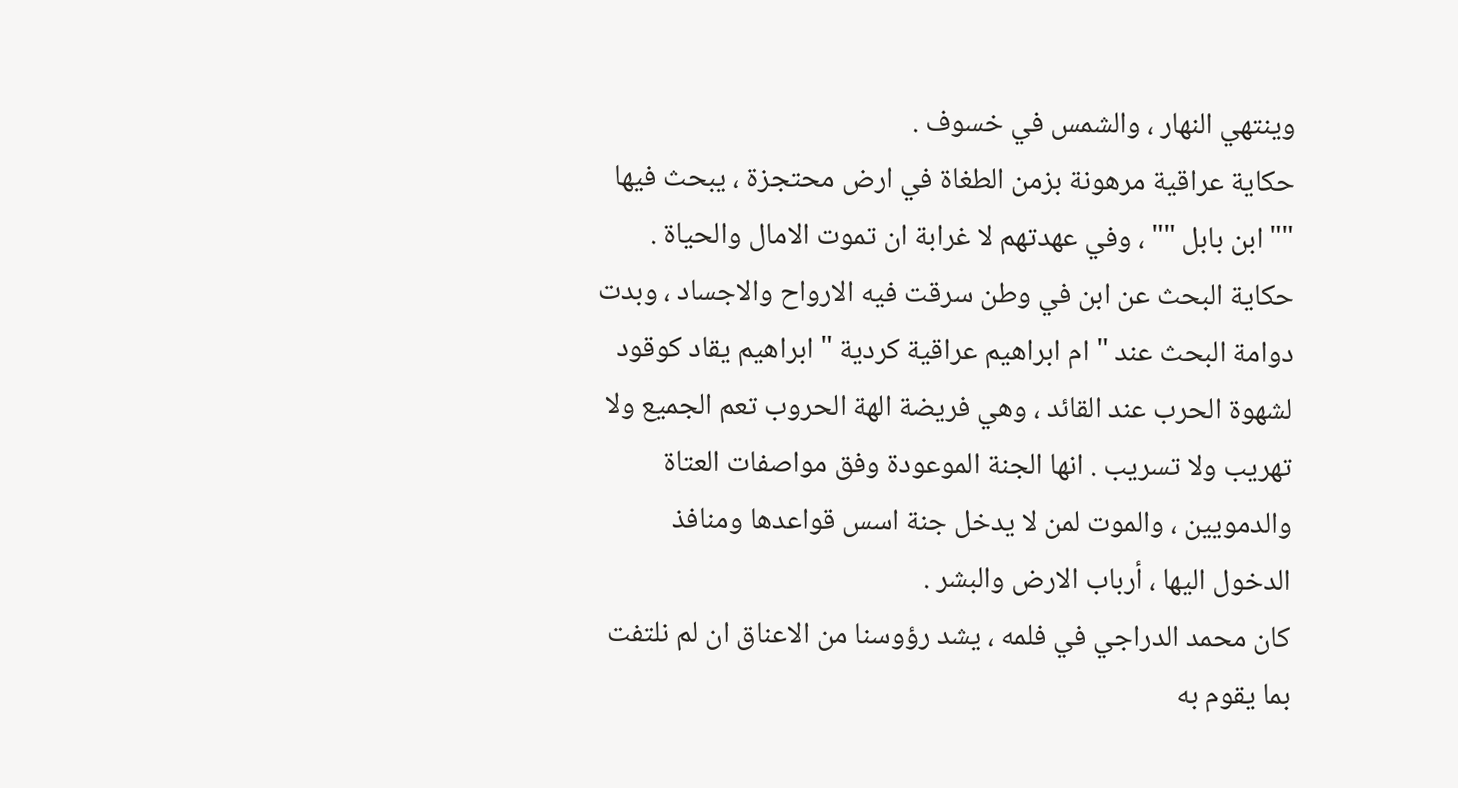وينتهي النهار ، والشمس في خسوف .
حكاية عراقية مرهونة بزمن الطغاة في ارض محتجزة ، يبحث فيها "" ابن بابل "" ، وفي عهدتهم لا غرابة ان تموت الامال والحياة . حكاية البحث عن ابن في وطن سرقت فيه الارواح والاجساد ، وبدت دوامة البحث عند " ام ابراهيم عراقية كردية " ابراهيم يقاد كوقود لشهوة الحرب عند القائد ، وهي فريضة الهة الحروب تعم الجميع ولا تهريب ولا تسريب . انها الجنة الموعودة وفق مواصفات العتاة والدمويين ، والموت لمن لا يدخل جنة اسس قواعدها ومنافذ الدخول اليها ، أرباب الارض والبشر .
كان محمد الدراجي في فلمه ، يشد رؤوسنا من الاعناق ان لم نلتفت بما يقوم به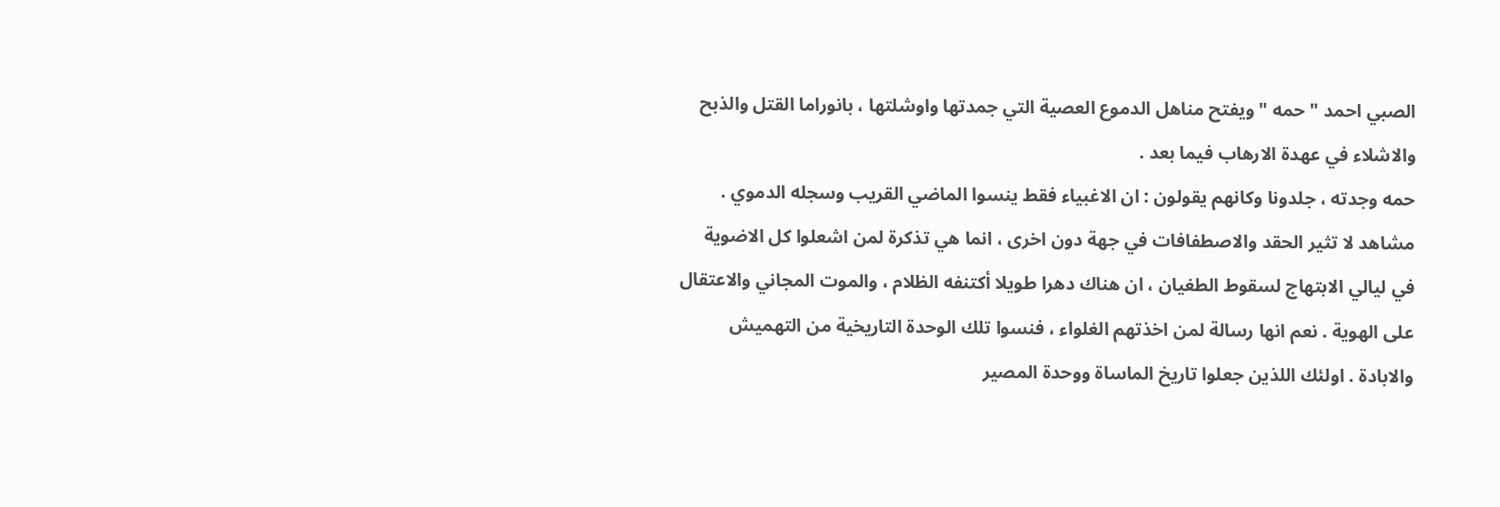الصبي احمد " حمه " ويفتح مناهل الدموع العصية التي جمدتها واوشلتها ، بانوراما القتل والذبح والاشلاء في عهدة الارهاب فيما بعد .
حمه وجدته ، جلدونا وكانهم يقولون : ان الاغبياء فقط ينسوا الماضي القريب وسجله الدموي . مشاهد لا تثير الحقد والاصطفافات في جهة دون اخرى ، انما هي تذكرة لمن اشعلوا كل الاضوية في ليالي الابتهاج لسقوط الطغيان ، ان هناك دهرا طويلا أكتنفه الظلام ، والموت المجاني والاعتقال على الهوية . نعم انها رسالة لمن اخذتهم الغلواء ، فنسوا تلك الوحدة التاريخية من التهميش والابادة . اولئك اللذين جعلوا تاريخ الماساة ووحدة المصير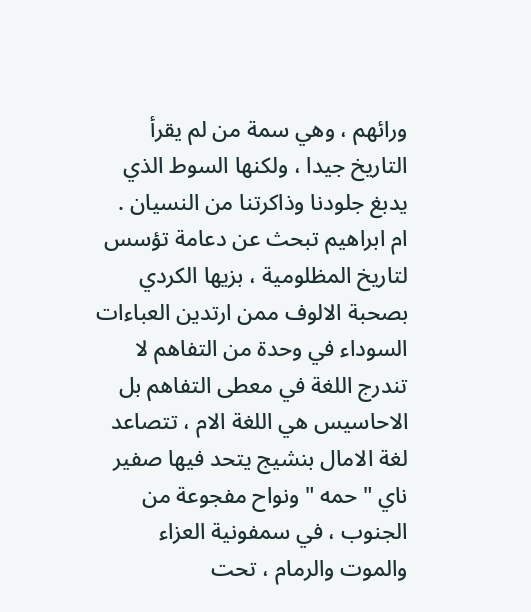ورائهم ، وهي سمة من لم يقرأ التاريخ جيدا ، ولكنها السوط الذي يدبغ جلودنا وذاكرتنا من النسيان .
ام ابراهيم تبحث عن دعامة تؤسس لتاريخ المظلومية ، بزيها الكردي بصحبة الالوف ممن ارتدين العباءات السوداء في وحدة من التفاهم لا تندرج اللغة في معطى التفاهم بل الاحاسيس هي اللغة الام ، تتصاعد لغة الامال بنشيج يتحد فيها صفير ناي " حمه " ونواح مفجوعة من الجنوب ، في سمفونية العزاء والموت والرمام ، تحت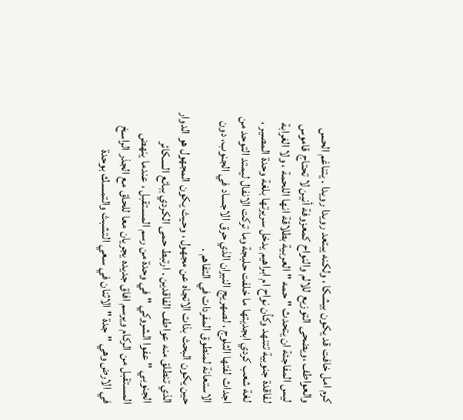كرم امل خافت قد يكون بيشكا ، ولكنه يبتعد رويدا رويدا . يتناغم الحس والعواطف ،ويضحى التوزيع للالم والنواح كمعزوفة أنين لا تحتاج قاموس
ليس المفاجئة ان يتحدث " حمه " العربية بطلاقة انها اللحمة ، ولا الغرابة لفاقدة جنوبية تتنهد وكأن نواح ام ابراهيم يدخل سريرتها بلغة وحدة المصير ، لغة شعب كردي ابجديتها ما خلفت حلبجة وما تركت الانفال ليمتد التوحد من اجداث لفتها الثلوج ، لصهريج النيران الذي حرق الاجساد في الجنوب، دون الاستعانة لمنطوق المفردات في التفاهم .
حين يكون البحث بذات الاتجاه عن مجهول ، وحيث يكون المجهول هو الدوار الذي تنطلق منه عواطف الفاقدين . ارتبط حمى الكردي ببائع السكائر الجنوبي " عفوا الشروكي " في وحدة من رسم المستقبل ، عندما ينهض المستقبل من الركام ويرسم افاق جديده يجريان معا للحاق مع الجذر الراسخ في الارض وهي " جدة " الاثنان في سعي التشبث والتمسك بوحدة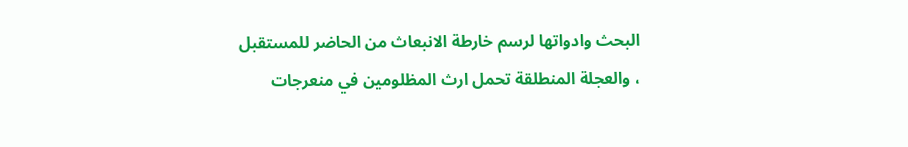البحث وادواتها لرسم خارطة الانبعاث من الحاضر للمستقبل ، والعجلة المنطلقة تحمل ارث المظلومين في منعرجات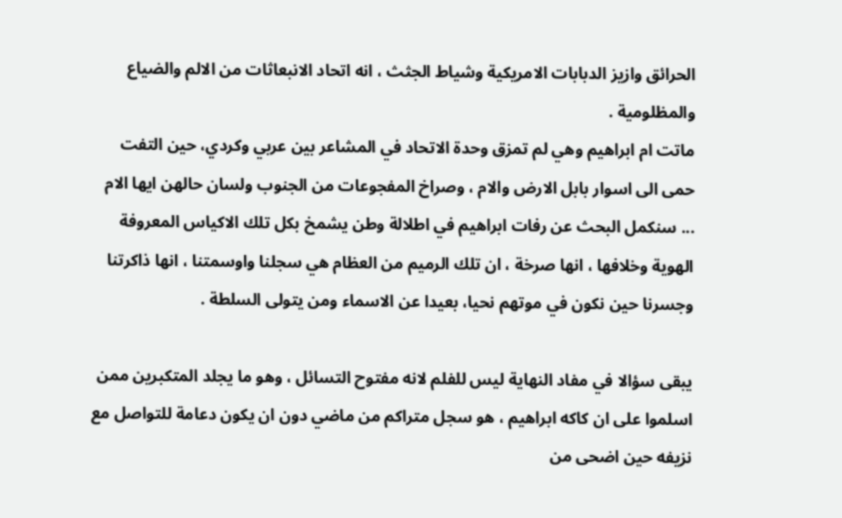الحرائق وازيز الدبابات الامريكية وشياط الجثث ، انه اتحاد الانبعاثات من الالم والضياع والمظلومية .
ماتت ام ابراهيم وهي لم تمزق وحدة الاتحاد في المشاعر بين عربي وكردي، حين التفت حمى الى اسوار بابل الارض والام ، وصراخ المفجوعات من الجنوب ولسان حالهن ايها الام ... سنكمل البحث عن رفات ابراهيم في اطلالة وطن يشمخ بكل تلك الاكياس المعروفة الهوية وخلافها ، انها صرخة ، ان تلك الرميم من العظام هي سجلنا واوسمتنا ، انها ذاكرتنا وجسرنا حين نكون في موتهم نحيا، بعيدا عن الاسماء ومن يتولى السلطة .

يبقى سؤالا في مفاد النهاية ليس للفلم لانه مفتوح التسائل ، وهو ما يجلد المتكبرين ممن اسلموا على ان كاكه ابراهيم ، هو سجل متراكم من ماضي دون ان يكون دعامة للتواصل مع نزيفه حين اضحى من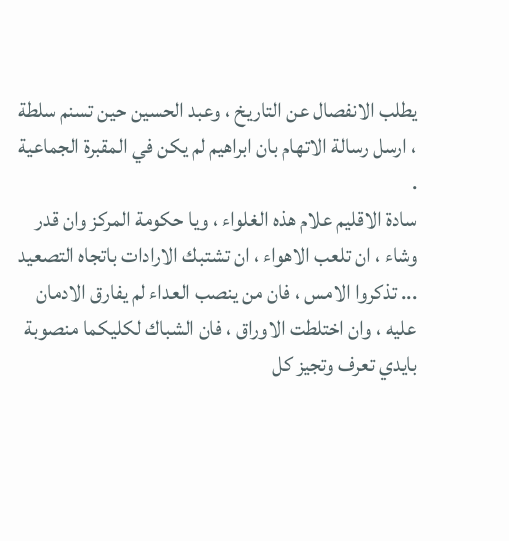يطلب الانفصال عن التاريخ ، وعبد الحسين حين تسنم سلطة ، ارسل رسالة الاتهام بان ابراهيم لم يكن في المقبرة الجماعية .
سادة الاقليم علام هذه الغلواء ، ويا حكومة المركز وان قدر وشاء ، ان تلعب الاهواء ، ان تشتبك الارادات باتجاه التصعيد ... تذكروا الامس ، فان من ينصب العداء لم يفارق الادمان عليه ، وان اختلطت الاوراق ، فان الشباك لكليكما منصوبة بايدي تعرف وتجيز كل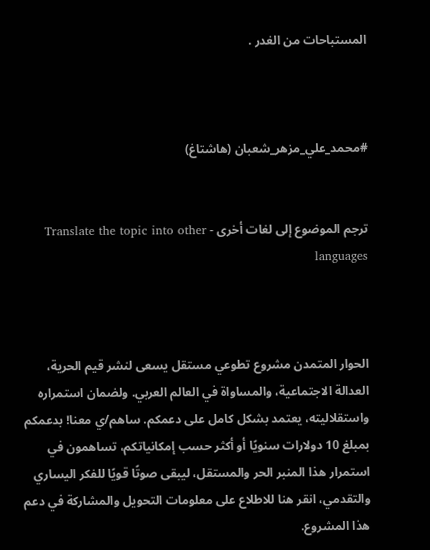المستباحات من الغدر .



#محمد_علي_مزهر_شعبان (هاشتاغ)


ترجم الموضوع إلى لغات أخرى - Translate the topic into other languages



الحوار المتمدن مشروع تطوعي مستقل يسعى لنشر قيم الحرية، العدالة الاجتماعية، والمساواة في العالم العربي. ولضمان استمراره واستقلاليته، يعتمد بشكل كامل على دعمكم. ساهم/ي معنا! بدعمكم بمبلغ 10 دولارات سنويًا أو أكثر حسب إمكانياتكم، تساهمون في استمرار هذا المنبر الحر والمستقل، ليبقى صوتًا قويًا للفكر اليساري والتقدمي، انقر هنا للاطلاع على معلومات التحويل والمشاركة في دعم هذا المشروع.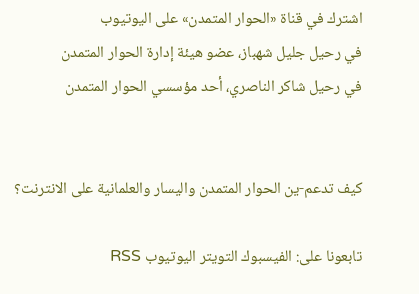اشترك في قناة «الحوار المتمدن» على اليوتيوب
في رحيل جليل شهباز، عضو هيئة إدارة الحوار المتمدن
في رحيل شاكر الناصري، أحد مؤسسي الحوار المتمدن


كيف تدعم-ين الحوار المتمدن واليسار والعلمانية على الانترنت؟

تابعونا على: الفيسبوك التويتر اليوتيوب RSS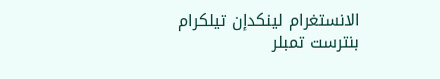الانستغرام لينكدإن تيلكرام بنترست تمبلر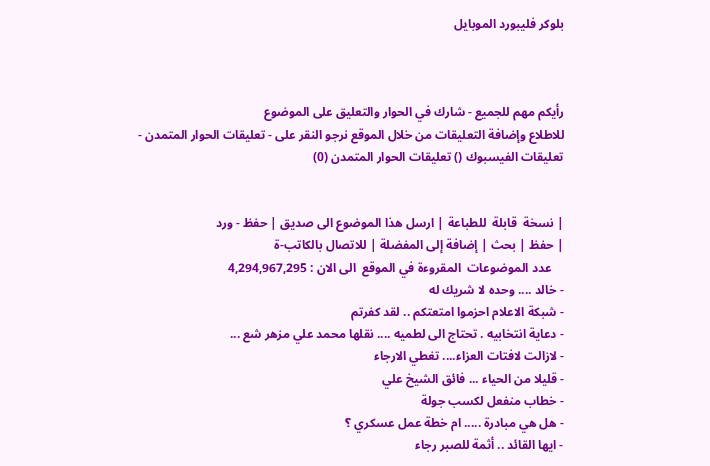بلوكر فليبورد الموبايل



رأيكم مهم للجميع - شارك في الحوار والتعليق على الموضوع
للاطلاع وإضافة التعليقات من خلال الموقع نرجو النقر على - تعليقات الحوار المتمدن -
تعليقات الفيسبوك () تعليقات الحوار المتمدن (0)


| نسخة  قابلة  للطباعة | ارسل هذا الموضوع الى صديق | حفظ - ورد
| حفظ | بحث | إضافة إلى المفضلة | للاتصال بالكاتب-ة
    عدد الموضوعات  المقروءة في الموقع  الى الان : 4,294,967,295
- خالد .... وحده لا شريك له
- شبكة الاعلام احزموا امتعتكم .. لقد كفرتم
- دعاية انتخابيه . تحتاج الى لطميه .... نقلها محمد علي مزهر شع ...
- لازالت لافتات العزاء.... تغطي الارجاء
- قليلا من الحياء ... فائق الشيخ علي
- خطاب منفعل لكسب جولة
- هل هي مبادرة ..... ام خطة عمل عسكري ؟
- ايها القائد .. أثمة للصبر رجاء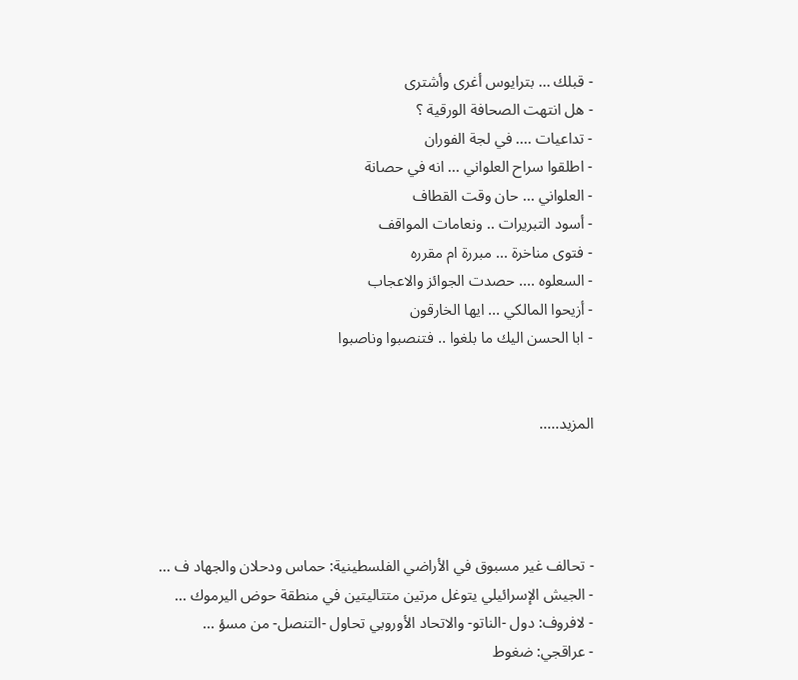- قبلك ... بترايوس أغرى وأشترى
- هل انتهت الصحافة الورقية ؟
- تداعيات .... في لجة الفوران
- اطلقوا سراح العلواني ... انه في حصانة
- العلواني ... حان وقت القطاف
- أسود التبريرات .. ونعامات المواقف
- فتوى مناخرة ... مبررة ام مقرره
- السعلوه .... حصدت الجوائز والاعجاب
- أزيحوا المالكي ... ايها الخارقون
- ابا الحسن اليك ما بلغوا .. فتنصبوا وناصبوا


المزيد.....




- تحالف غير مسبوق في الأراضي الفلسطينية: حماس ودحلان والجهاد ف ...
- الجيش الإسرائيلي يتوغل مرتين متتاليتين في منطقة حوض اليرموك ...
- لافروف: دول -الناتو- والاتحاد الأوروبي تحاول -التنصل- من مسؤ ...
- عراقجي: ضغوط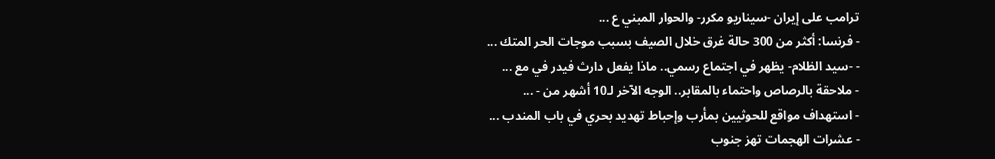ترامب على إيران -سيناريو مكرر- والحوار المبني ع ...
- فرنسا: أكثر من 300 حالة غرق خلال الصيف بسبب موجات الحر المتك ...
- -سيد الظلام- يظهر في اجتماع رسمي.. ماذا يفعل دارث فيدر في مع ...
- ملاحقة بالرصاص واحتماء بالمقابر.. الوجه الآخر لـ10 أشهر من - ...
- استهداف مواقع للحوثيين بمأرب وإحباط تهديد بحري في باب المندب ...
- عشرات الهجمات تهز جنوب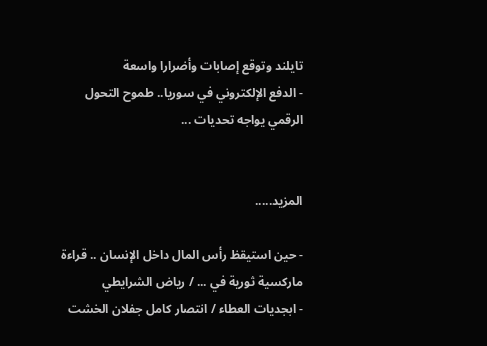تايلند وتوقع إصابات وأضرارا واسعة
- الدفع الإلكتروني في سوريا.. طموح التحول الرقمي يواجه تحديات ...


المزيد.....

- حين استيقظ رأس المال داخل الإنسان .. قراءة ماركسية ثورية في ... / رياض الشرايطي
- ابجديات العطاء / انتصار كامل جفلان الخشت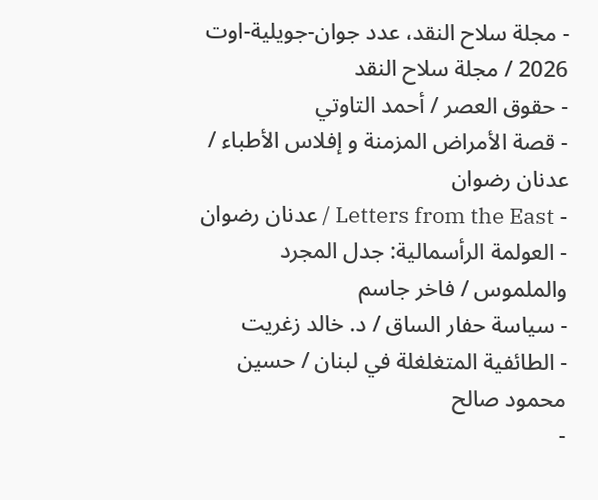- مجلة سلاح النقد، عدد جوان-جويلية-اوت 2026 / مجلة سلاح النقد
- حقوق العصر / أحمد التاوتي
- قصة الأمراض المزمنة و إفلاس الأطباء / عدنان رضوان
- Letters from the East / عدنان رضوان
- العولمة الرأسمالية: جدل المجرد والملموس / فاخر جاسم
- سياسة حفار الساق / د. خالد زغريت
- الطائفية المتغلغلة في لبنان / حسين محمود صالح
-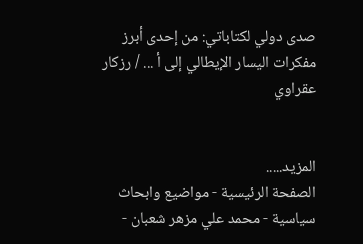صدى دولي لكتاباتي: من إحدى أبرز مفكرات اليسار الإيطالي إلى أ ... / رزكار عقراوي


المزيد.....
الصفحة الرئيسية - مواضيع وابحاث سياسية - محمد علي مزهر شعبان -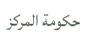حكومة المركز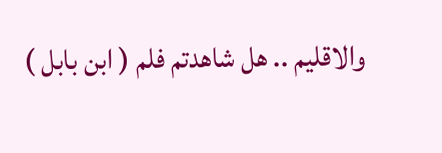والاقليم .. هل شاهدتم فلم ( ابن بابل )